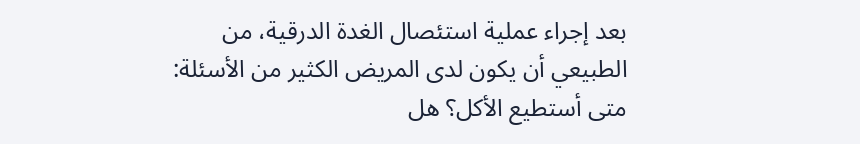بعد إجراء عملية استئصال الغدة الدرقية، من الطبيعي أن يكون لدى المريض الكثير من الأسئلة:
متى أستطيع الأكل؟ هل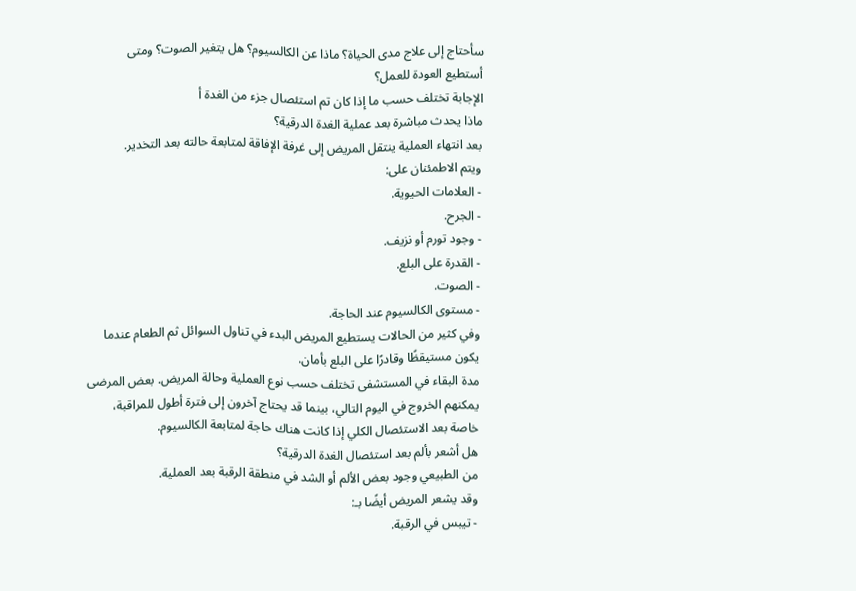سأحتاج إلى علاج مدى الحياة؟ ماذا عن الكالسيوم؟ هل يتغير الصوت؟ ومتى أستطيع العودة للعمل؟
الإجابة تختلف حسب ما إذا كان تم استئصال جزء من الغدة أ
ماذا يحدث مباشرة بعد عملية الغدة الدرقية؟
بعد انتهاء العملية ينتقل المريض إلى غرفة الإفاقة لمتابعة حالته بعد التخدير.
ويتم الاطمئنان على:
- العلامات الحيوية.
- الجرح.
- وجود تورم أو نزيف.
- القدرة على البلع.
- الصوت.
- مستوى الكالسيوم عند الحاجة.
وفي كثير من الحالات يستطيع المريض البدء في تناول السوائل ثم الطعام عندما يكون مستيقظًا وقادرًا على البلع بأمان.
مدة البقاء في المستشفى تختلف حسب نوع العملية وحالة المريض. بعض المرضى يمكنهم الخروج في اليوم التالي، بينما قد يحتاج آخرون إلى فترة أطول للمراقبة، خاصة بعد الاستئصال الكلي إذا كانت هناك حاجة لمتابعة الكالسيوم.
هل أشعر بألم بعد استئصال الغدة الدرقية؟
من الطبيعي وجود بعض الألم أو الشد في منطقة الرقبة بعد العملية.
وقد يشعر المريض أيضًا بـ:
- تيبس في الرقبة.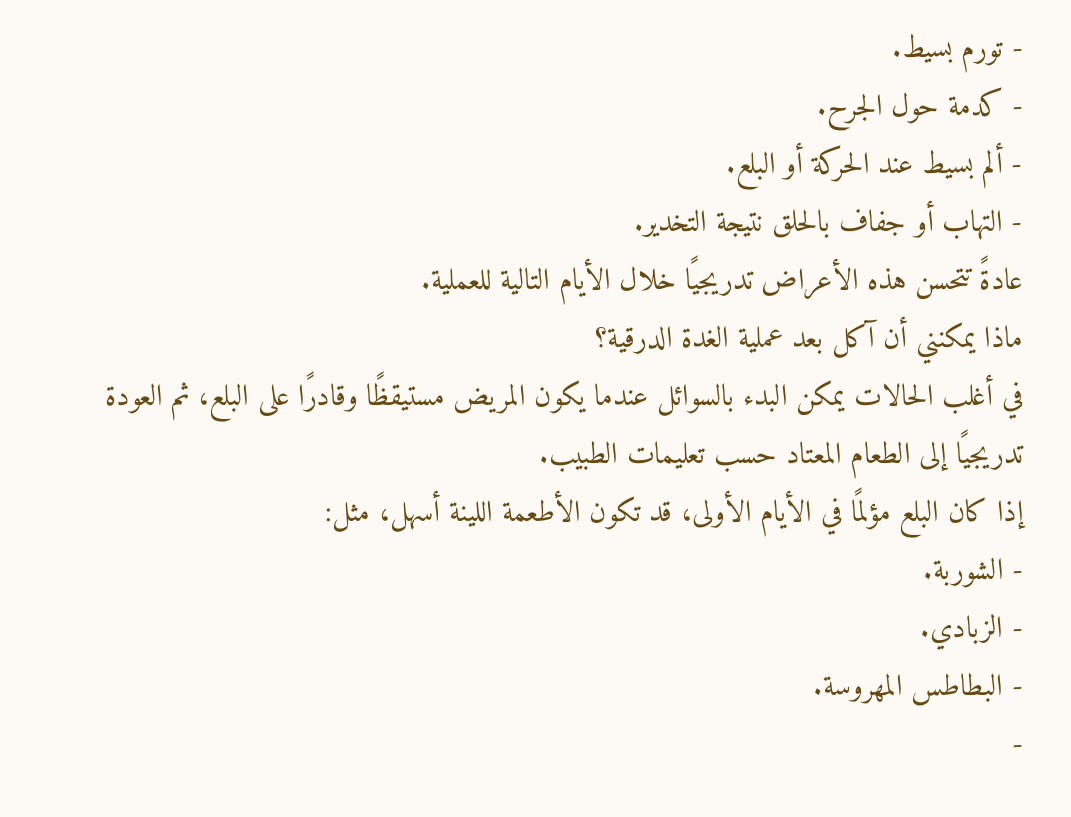- تورم بسيط.
- كدمة حول الجرح.
- ألم بسيط عند الحركة أو البلع.
- التهاب أو جفاف بالحلق نتيجة التخدير.
عادةً تتحسن هذه الأعراض تدريجيًا خلال الأيام التالية للعملية.
ماذا يمكنني أن آكل بعد عملية الغدة الدرقية؟
في أغلب الحالات يمكن البدء بالسوائل عندما يكون المريض مستيقظًا وقادرًا على البلع، ثم العودة تدريجيًا إلى الطعام المعتاد حسب تعليمات الطبيب.
إذا كان البلع مؤلمًا في الأيام الأولى، قد تكون الأطعمة اللينة أسهل، مثل:
- الشوربة.
- الزبادي.
- البطاطس المهروسة.
-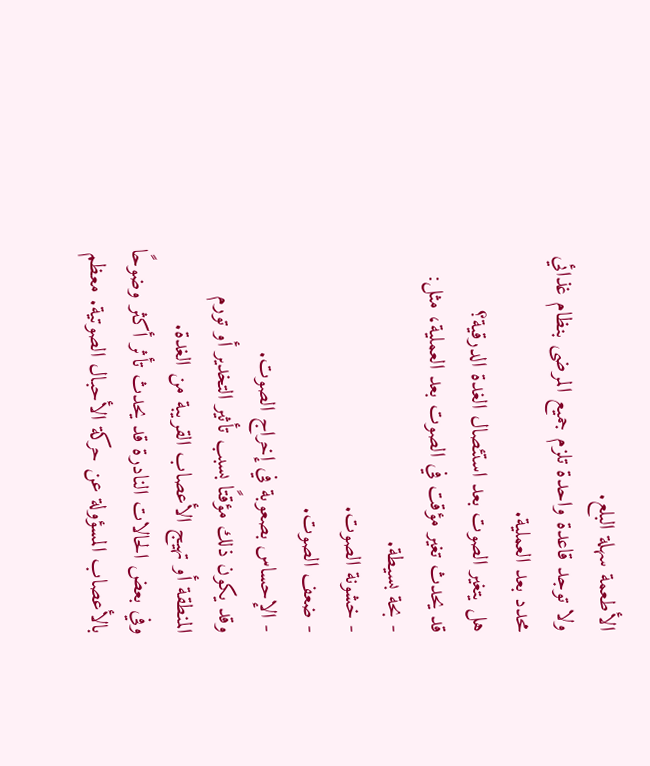الأطعمة سهلة البلع.
ولا توجد قاعدة واحدة تلزم جميع المرضى بنظام غذائي محدد بعد العملية.
هل يتغير الصوت بعد استئصال الغدة الدرقية؟
قد يحدث تغير مؤقت في الصوت بعد العملية، مثل:
- بحة بسيطة.
- خشونة الصوت.
- ضعف الصوت.
- الإحساس بصعوبة في إخراج الصوت.
وقد يكون ذلك مؤقتًا بسبب تأثير التخدير أو تورم المنطقة أو تهيج الأعصاب القريبة من الغدة.
وفي بعض الحالات النادرة قد يحدث تأثر أكثر وضوحًا بالأعصاب المسؤولة عن حركة الأحبال الصوتية. معظم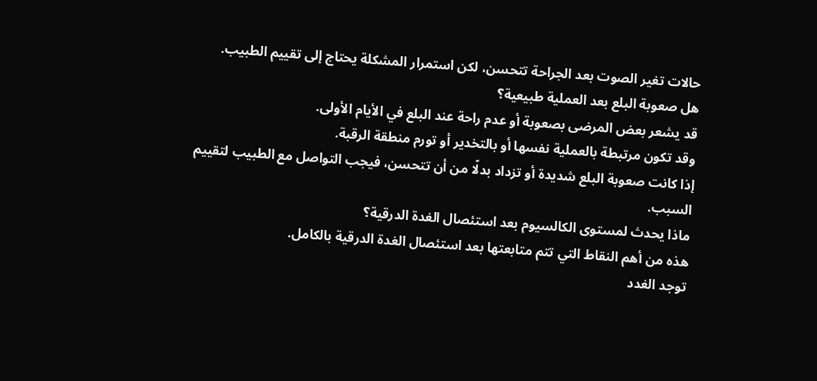حالات تغير الصوت بعد الجراحة تتحسن، لكن استمرار المشكلة يحتاج إلى تقييم الطبيب.
هل صعوبة البلع بعد العملية طبيعية؟
قد يشعر بعض المرضى بصعوبة أو عدم راحة عند البلع في الأيام الأولى.
وقد تكون مرتبطة بالعملية نفسها أو بالتخدير أو تورم منطقة الرقبة.
إذا كانت صعوبة البلع شديدة أو تزداد بدلًا من أن تتحسن، فيجب التواصل مع الطبيب لتقييم السبب.
ماذا يحدث لمستوى الكالسيوم بعد استئصال الغدة الدرقية؟
هذه من أهم النقاط التي تتم متابعتها بعد استئصال الغدة الدرقية بالكامل.
توجد الغدد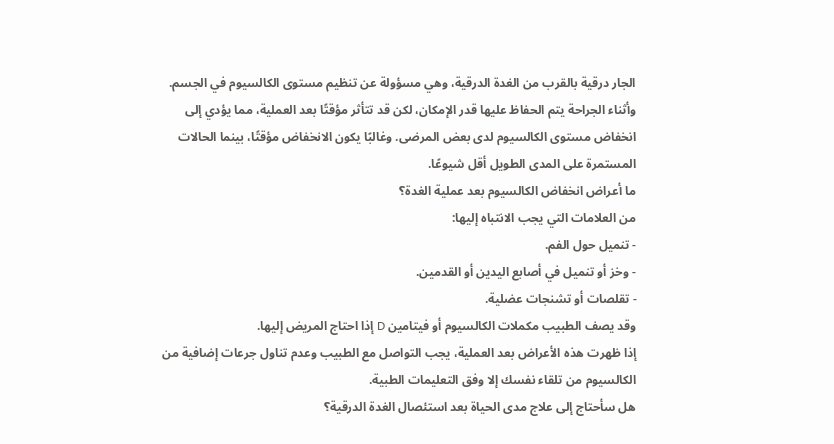الجار درقية بالقرب من الغدة الدرقية، وهي مسؤولة عن تنظيم مستوى الكالسيوم في الجسم.
وأثناء الجراحة يتم الحفاظ عليها قدر الإمكان، لكن قد تتأثر مؤقتًا بعد العملية، مما يؤدي إلى انخفاض مستوى الكالسيوم لدى بعض المرضى. وغالبًا يكون الانخفاض مؤقتًا، بينما الحالات المستمرة على المدى الطويل أقل شيوعًا.
ما أعراض انخفاض الكالسيوم بعد عملية الغدة؟
من العلامات التي يجب الانتباه إليها:
- تنميل حول الفم.
- وخز أو تنميل في أصابع اليدين أو القدمين.
- تقلصات أو تشنجات عضلية.
وقد يصف الطبيب مكملات الكالسيوم أو فيتامين D إذا احتاج المريض إليها.
إذا ظهرت هذه الأعراض بعد العملية، يجب التواصل مع الطبيب وعدم تناول جرعات إضافية من الكالسيوم من تلقاء نفسك إلا وفق التعليمات الطبية.
هل سأحتاج إلى علاج مدى الحياة بعد استئصال الغدة الدرقية؟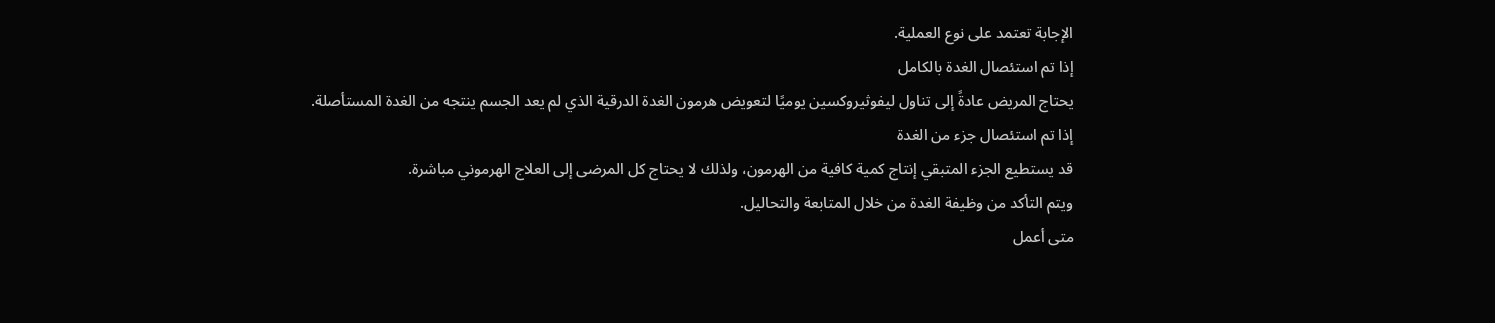الإجابة تعتمد على نوع العملية.
إذا تم استئصال الغدة بالكامل
يحتاج المريض عادةً إلى تناول ليفوثيروكسين يوميًا لتعويض هرمون الغدة الدرقية الذي لم يعد الجسم ينتجه من الغدة المستأصلة.
إذا تم استئصال جزء من الغدة
قد يستطيع الجزء المتبقي إنتاج كمية كافية من الهرمون، ولذلك لا يحتاج كل المرضى إلى العلاج الهرموني مباشرة.
ويتم التأكد من وظيفة الغدة من خلال المتابعة والتحاليل.
متى أعمل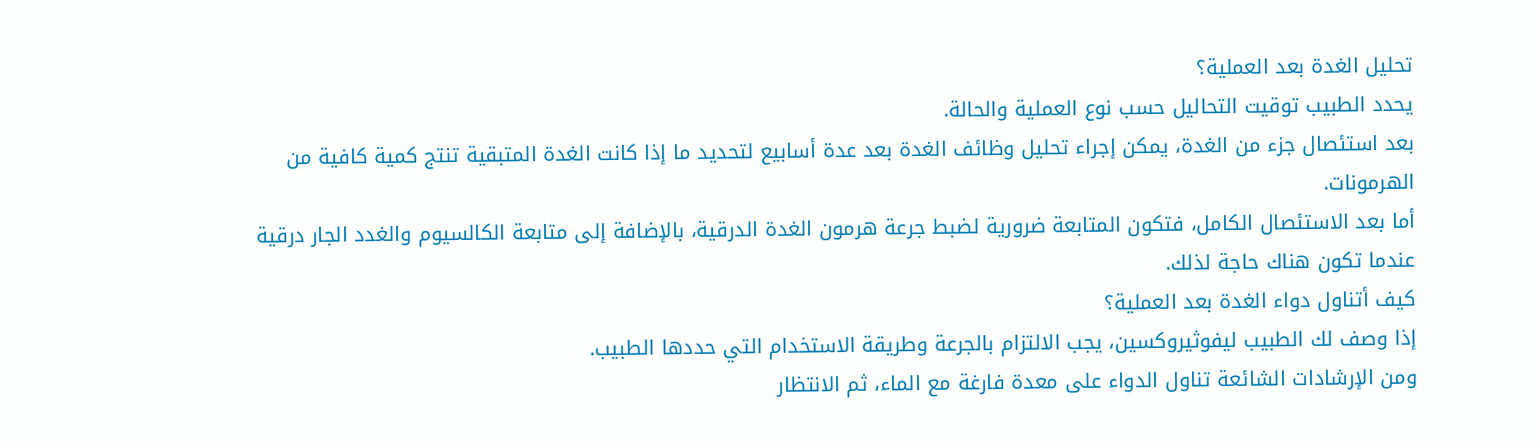تحليل الغدة بعد العملية؟
يحدد الطبيب توقيت التحاليل حسب نوع العملية والحالة.
بعد استئصال جزء من الغدة، يمكن إجراء تحليل وظائف الغدة بعد عدة أسابيع لتحديد ما إذا كانت الغدة المتبقية تنتج كمية كافية من الهرمونات.
أما بعد الاستئصال الكامل، فتكون المتابعة ضرورية لضبط جرعة هرمون الغدة الدرقية، بالإضافة إلى متابعة الكالسيوم والغدد الجار درقية عندما تكون هناك حاجة لذلك.
كيف أتناول دواء الغدة بعد العملية؟
إذا وصف لك الطبيب ليفوثيروكسين، يجب الالتزام بالجرعة وطريقة الاستخدام التي حددها الطبيب.
ومن الإرشادات الشائعة تناول الدواء على معدة فارغة مع الماء، ثم الانتظار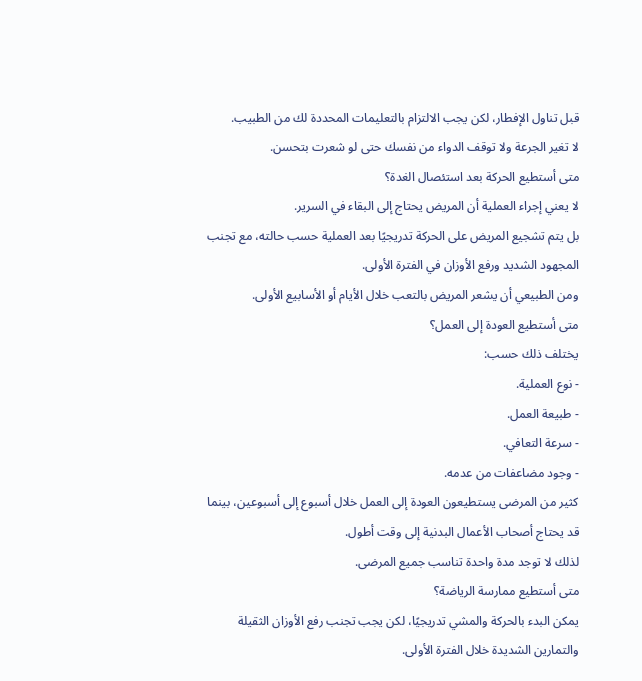قبل تناول الإفطار، لكن يجب الالتزام بالتعليمات المحددة لك من الطبيب.
لا تغير الجرعة ولا توقف الدواء من نفسك حتى لو شعرت بتحسن.
متى أستطيع الحركة بعد استئصال الغدة؟
لا يعني إجراء العملية أن المريض يحتاج إلى البقاء في السرير.
بل يتم تشجيع المريض على الحركة تدريجيًا بعد العملية حسب حالته، مع تجنب المجهود الشديد ورفع الأوزان في الفترة الأولى.
ومن الطبيعي أن يشعر المريض بالتعب خلال الأيام أو الأسابيع الأولى.
متى أستطيع العودة إلى العمل؟
يختلف ذلك حسب:
- نوع العملية.
- طبيعة العمل.
- سرعة التعافي.
- وجود مضاعفات من عدمه.
كثير من المرضى يستطيعون العودة إلى العمل خلال أسبوع إلى أسبوعين، بينما قد يحتاج أصحاب الأعمال البدنية إلى وقت أطول.
لذلك لا توجد مدة واحدة تناسب جميع المرضى.
متى أستطيع ممارسة الرياضة؟
يمكن البدء بالحركة والمشي تدريجيًا، لكن يجب تجنب رفع الأوزان الثقيلة والتمارين الشديدة خلال الفترة الأولى.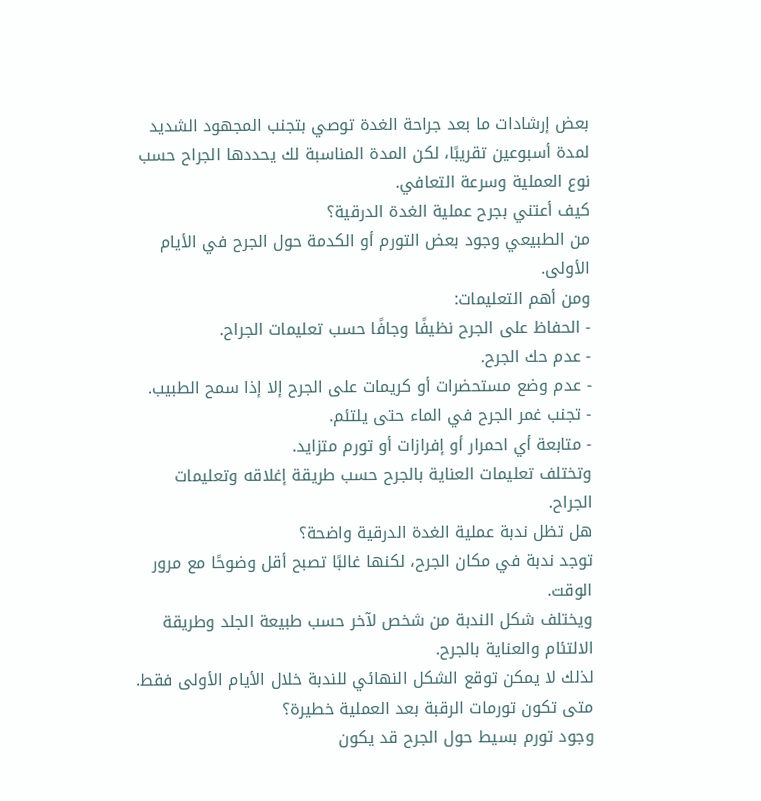بعض إرشادات ما بعد جراحة الغدة توصي بتجنب المجهود الشديد لمدة أسبوعين تقريبًا، لكن المدة المناسبة لك يحددها الجراح حسب نوع العملية وسرعة التعافي.
كيف أعتني بجرح عملية الغدة الدرقية؟
من الطبيعي وجود بعض التورم أو الكدمة حول الجرح في الأيام الأولى.
ومن أهم التعليمات:
- الحفاظ على الجرح نظيفًا وجافًا حسب تعليمات الجراح.
- عدم حك الجرح.
- عدم وضع مستحضرات أو كريمات على الجرح إلا إذا سمح الطبيب.
- تجنب غمر الجرح في الماء حتى يلتئم.
- متابعة أي احمرار أو إفرازات أو تورم متزايد.
وتختلف تعليمات العناية بالجرح حسب طريقة إغلاقه وتعليمات الجراح.
هل تظل ندبة عملية الغدة الدرقية واضحة؟
توجد ندبة في مكان الجرح، لكنها غالبًا تصبح أقل وضوحًا مع مرور الوقت.
ويختلف شكل الندبة من شخص لآخر حسب طبيعة الجلد وطريقة الالتئام والعناية بالجرح.
لذلك لا يمكن توقع الشكل النهائي للندبة خلال الأيام الأولى فقط.
متى تكون تورمات الرقبة بعد العملية خطيرة؟
وجود تورم بسيط حول الجرح قد يكون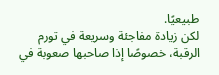طبيعيًا.
لكن زيادة مفاجئة وسريعة في تورم الرقبة، خصوصًا إذا صاحبها صعوبة في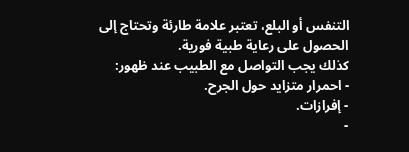التنفس أو البلع، تعتبر علامة طارئة وتحتاج إلى الحصول على رعاية طبية فورية.
كذلك يجب التواصل مع الطبيب عند ظهور:
- احمرار متزايد حول الجرح.
- إفرازات.
-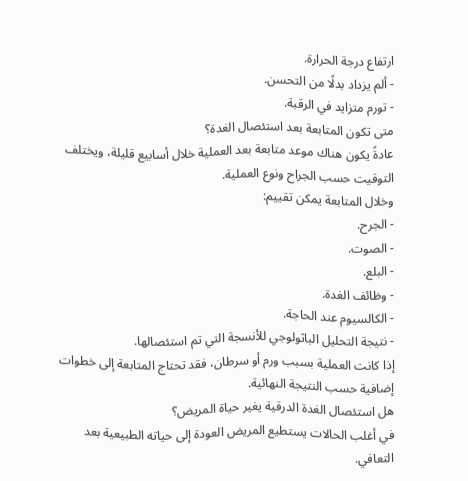ارتفاع درجة الحرارة.
- ألم يزداد بدلًا من التحسن.
- تورم متزايد في الرقبة.
متى تكون المتابعة بعد استئصال الغدة؟
عادةً يكون هناك موعد متابعة بعد العملية خلال أسابيع قليلة، ويختلف التوقيت حسب الجراح ونوع العملية.
وخلال المتابعة يمكن تقييم:
- الجرح.
- الصوت.
- البلع.
- وظائف الغدة.
- الكالسيوم عند الحاجة.
- نتيجة التحليل الباثولوجي للأنسجة التي تم استئصالها.
إذا كانت العملية بسبب ورم أو سرطان، فقد تحتاج المتابعة إلى خطوات إضافية حسب النتيجة النهائية.
هل استئصال الغدة الدرقية يغير حياة المريض؟
في أغلب الحالات يستطيع المريض العودة إلى حياته الطبيعية بعد التعافي.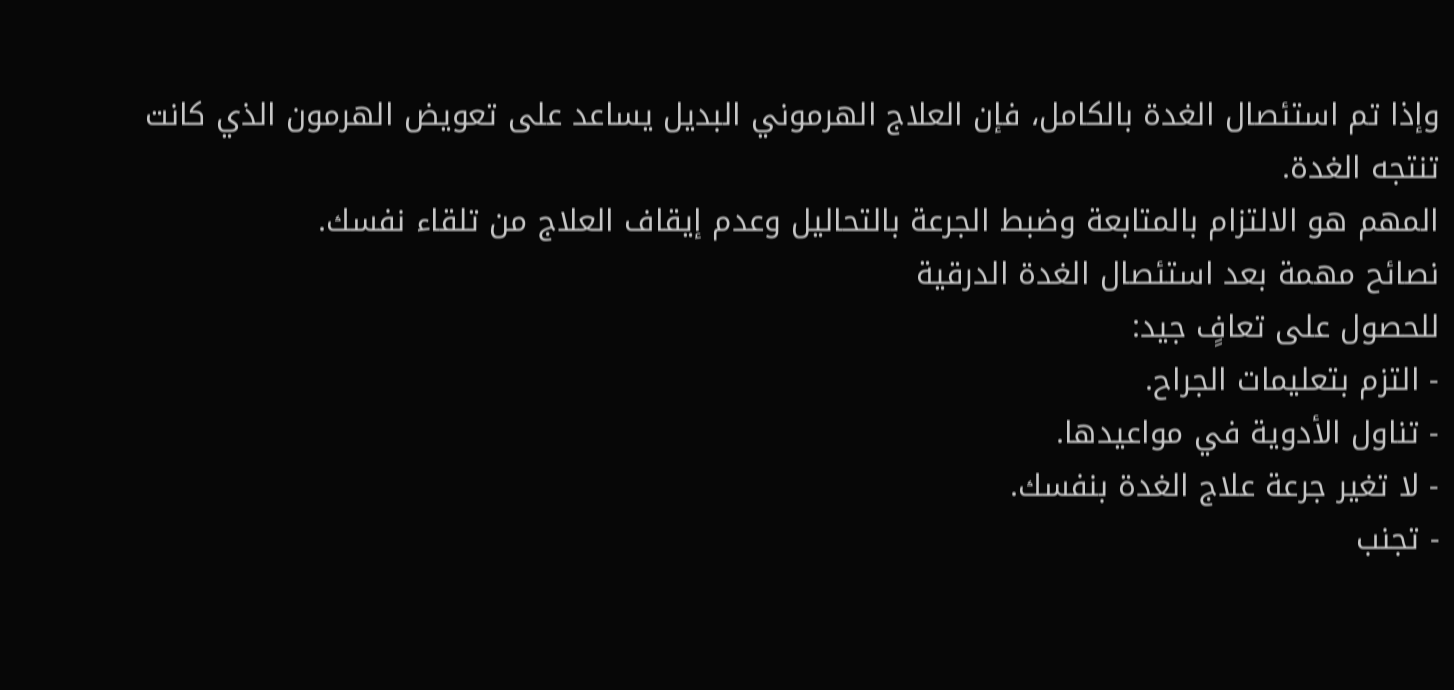وإذا تم استئصال الغدة بالكامل، فإن العلاج الهرموني البديل يساعد على تعويض الهرمون الذي كانت تنتجه الغدة.
المهم هو الالتزام بالمتابعة وضبط الجرعة بالتحاليل وعدم إيقاف العلاج من تلقاء نفسك.
نصائح مهمة بعد استئصال الغدة الدرقية
للحصول على تعافٍ جيد:
- التزم بتعليمات الجراح.
- تناول الأدوية في مواعيدها.
- لا تغير جرعة علاج الغدة بنفسك.
- تجنب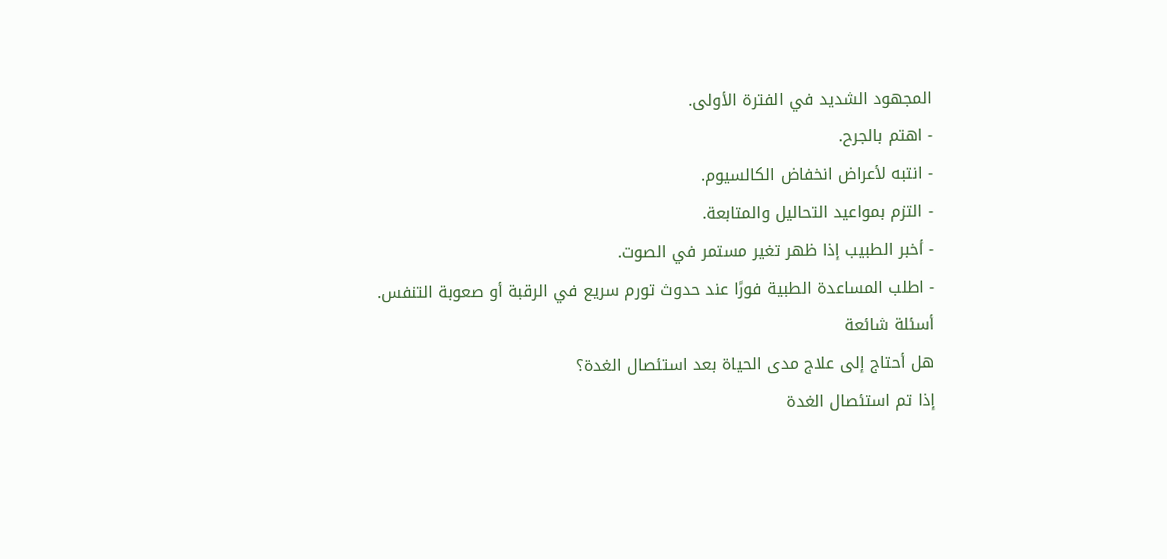المجهود الشديد في الفترة الأولى.
- اهتم بالجرح.
- انتبه لأعراض انخفاض الكالسيوم.
- التزم بمواعيد التحاليل والمتابعة.
- أخبر الطبيب إذا ظهر تغير مستمر في الصوت.
- اطلب المساعدة الطبية فورًا عند حدوث تورم سريع في الرقبة أو صعوبة التنفس.
أسئلة شائعة
هل أحتاج إلى علاج مدى الحياة بعد استئصال الغدة؟
إذا تم استئصال الغدة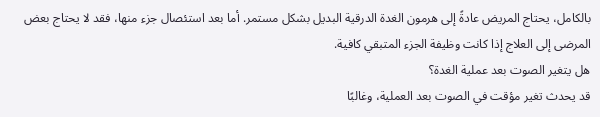بالكامل، يحتاج المريض عادةً إلى هرمون الغدة الدرقية البديل بشكل مستمر. أما بعد استئصال جزء منها، فقد لا يحتاج بعض المرضى إلى العلاج إذا كانت وظيفة الجزء المتبقي كافية.
هل يتغير الصوت بعد عملية الغدة؟
قد يحدث تغير مؤقت في الصوت بعد العملية، وغالبًا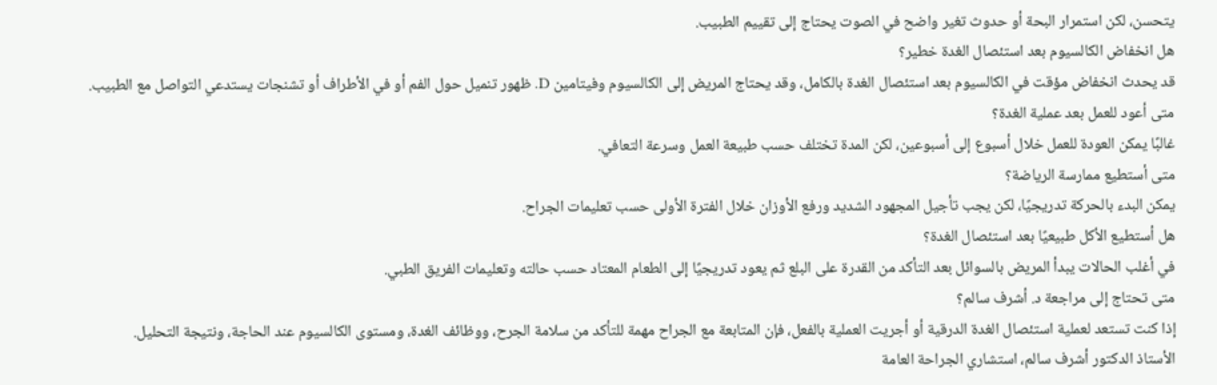يتحسن، لكن استمرار البحة أو حدوث تغير واضح في الصوت يحتاج إلى تقييم الطبيب.
هل انخفاض الكالسيوم بعد استئصال الغدة خطير؟
قد يحدث انخفاض مؤقت في الكالسيوم بعد استئصال الغدة بالكامل، وقد يحتاج المريض إلى الكالسيوم وفيتامين D. ظهور تنميل حول الفم أو في الأطراف أو تشنجات يستدعي التواصل مع الطبيب.
متى أعود للعمل بعد عملية الغدة؟
غالبًا يمكن العودة للعمل خلال أسبوع إلى أسبوعين، لكن المدة تختلف حسب طبيعة العمل وسرعة التعافي.
متى أستطيع ممارسة الرياضة؟
يمكن البدء بالحركة تدريجيًا، لكن يجب تأجيل المجهود الشديد ورفع الأوزان خلال الفترة الأولى حسب تعليمات الجراح.
هل أستطيع الأكل طبيعيًا بعد استئصال الغدة؟
في أغلب الحالات يبدأ المريض بالسوائل بعد التأكد من القدرة على البلع ثم يعود تدريجيًا إلى الطعام المعتاد حسب حالته وتعليمات الفريق الطبي.
متى تحتاج إلى مراجعة د. أشرف سالم؟
إذا كنت تستعد لعملية استئصال الغدة الدرقية أو أجريت العملية بالفعل، فإن المتابعة مع الجراح مهمة للتأكد من سلامة الجرح، ووظائف الغدة، ومستوى الكالسيوم عند الحاجة، ونتيجة التحليل.
الأستاذ الدكتور أشرف سالم، استشاري الجراحة العامة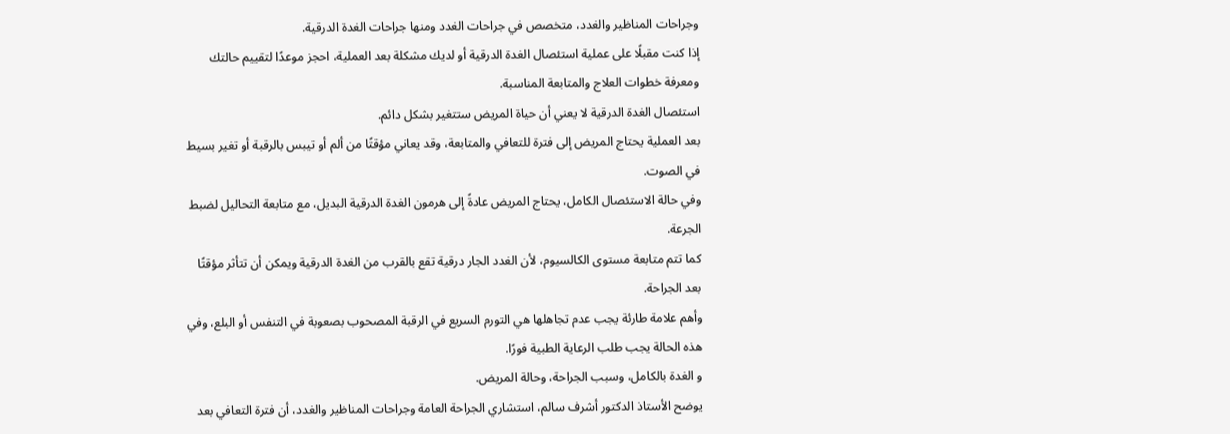وجراحات المناظير والغدد، متخصص في جراحات الغدد ومنها جراحات الغدة الدرقية.
إذا كنت مقبلًا على عملية استئصال الغدة الدرقية أو لديك مشكلة بعد العملية، احجز موعدًا لتقييم حالتك ومعرفة خطوات العلاج والمتابعة المناسبة.
استئصال الغدة الدرقية لا يعني أن حياة المريض ستتغير بشكل دائم.
بعد العملية يحتاج المريض إلى فترة للتعافي والمتابعة، وقد يعاني مؤقتًا من ألم أو تيبس بالرقبة أو تغير بسيط في الصوت.
وفي حالة الاستئصال الكامل، يحتاج المريض عادةً إلى هرمون الغدة الدرقية البديل، مع متابعة التحاليل لضبط الجرعة.
كما تتم متابعة مستوى الكالسيوم، لأن الغدد الجار درقية تقع بالقرب من الغدة الدرقية ويمكن أن تتأثر مؤقتًا بعد الجراحة.
وأهم علامة طارئة يجب عدم تجاهلها هي التورم السريع في الرقبة المصحوب بصعوبة في التنفس أو البلع، وفي هذه الحالة يجب طلب الرعاية الطبية فورًا.
و الغدة بالكامل، وسبب الجراحة، وحالة المريض.
يوضح الأستاذ الدكتور أشرف سالم، استشاري الجراحة العامة وجراحات المناظير والغدد، أن فترة التعافي بعد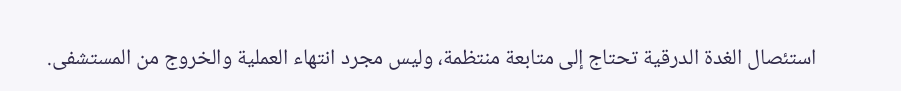استئصال الغدة الدرقية تحتاج إلى متابعة منتظمة، وليس مجرد انتهاء العملية والخروج من المستشفى.